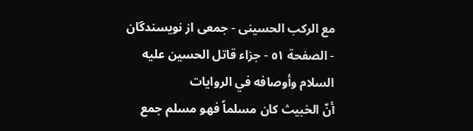مع الركب الحسينى - جمعی از نویسندگان - الصفحة ٥١ - جزاء قاتل الحسين عليه السلام وأوصافه في الروايات
أنّ الخبيث كان مسلماً فهو مسلم جمع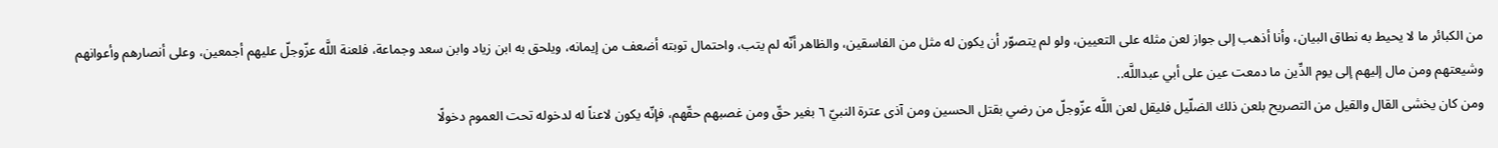من الكبائر ما لا يحيط به نطاق البيان، وأنا أذهب إلى جواز لعن مثله على التعيين، ولو لم يتصوّر أن يكون له مثل من الفاسقين، والظاهر أنّه لم يتب، واحتمال توبته أضعف من إيمانه، ويلحق به ابن زياد وابن سعد وجماعة، فلعنة اللَّه عزّوجلّ عليهم أجمعين، وعلى أنصارهم وأعوانهم وشيعتهم ومن مال إليهم إلى يوم الدِّين ما دمعت عين على أبي عبداللَّه..
ومن كان يخشى القال والقيل من التصريح بلعن ذلك الضلّيل فليقل لعن اللَّه عزّوجلّ من رضي بقتل الحسين ومن آذى عترة النبيّ ٦ بغير حقّ ومن غصبهم حقّهم، فإنّه يكون لاعناً له لدخوله تحت العموم دخولًا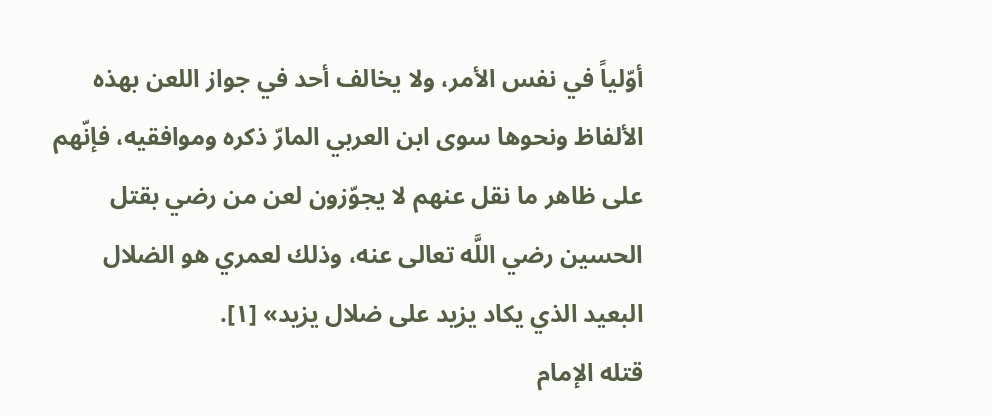أوّلياً في نفس الأمر، ولا يخالف أحد في جواز اللعن بهذه الألفاظ ونحوها سوى ابن العربي المارّ ذكره وموافقيه، فإنّهم على ظاهر ما نقل عنهم لا يجوّزون لعن من رضي بقتل الحسين رضي اللَّه تعالى عنه، وذلك لعمري هو الضلال البعيد الذي يكاد يزيد على ضلال يزيد» [١].
قتله الإمام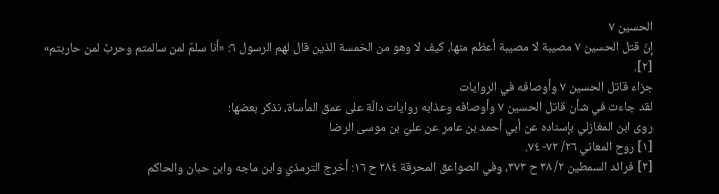الحسين ٧
إنّ قتل الحسين ٧ مصيبة لا مصيبة أعظم منها، كيف لا وهو من الخمسة الذين قال لهم الرسول ٦: «أنا سلمٌ لمن سالمتم وحربٌ لمن حاربتم» [٢].
جزاء قاتل الحسين ٧ وأوصافه في الروايات
لقد جاءت في شأن قاتل الحسين ٧ وأوصافه وعذابه روايات دالّة على عمق المأساة، نذكر بعضها:
روى ابن المغازلي بإسناده عن أبي أحمد بن عامر عن عليّ بن موسى الرضا
[١] روح المعاني ٢٦/ ٧٢- ٧٤.
[٢] فرائد السمطين ٢/ ٣٨ ح ٣٧٣، وفي الصواعق المحرقة ٢٨٤ ح ١٦: أخرج الترمذي وابن ماجه وابن حبان والحاكم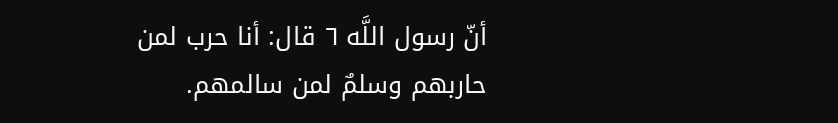أنّ رسول اللَّه ٦ قال: أنا حرب لمن حاربهم وسلمٌ لمن سالمهم.